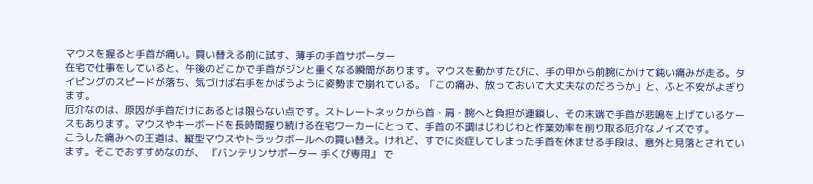マウスを握ると手首が痛い。買い替える前に試す、薄手の手首サポーター
在宅で仕事をしていると、午後のどこかで手首がジンと重くなる瞬間があります。マウスを動かすたびに、手の甲から前腕にかけて鈍い痛みが走る。タイピングのスピードが落ち、気づけば右手をかばうように姿勢まで崩れている。「この痛み、放っておいて大丈夫なのだろうか」と、ふと不安がよぎります。
厄介なのは、原因が手首だけにあるとは限らない点です。ストレートネックから首・肩・腕へと負担が連鎖し、その末端で手首が悲鳴を上げているケースもあります。マウスやキーボードを長時間握り続ける在宅ワーカーにとって、手首の不調はじわじわと作業効率を削り取る厄介なノイズです。
こうした痛みへの王道は、縦型マウスやトラックボールへの買い替え。けれど、すでに炎症してしまった手首を休ませる手段は、意外と見落とされています。そこでおすすめなのが、 『バンテリンサポーター 手くび専用』 で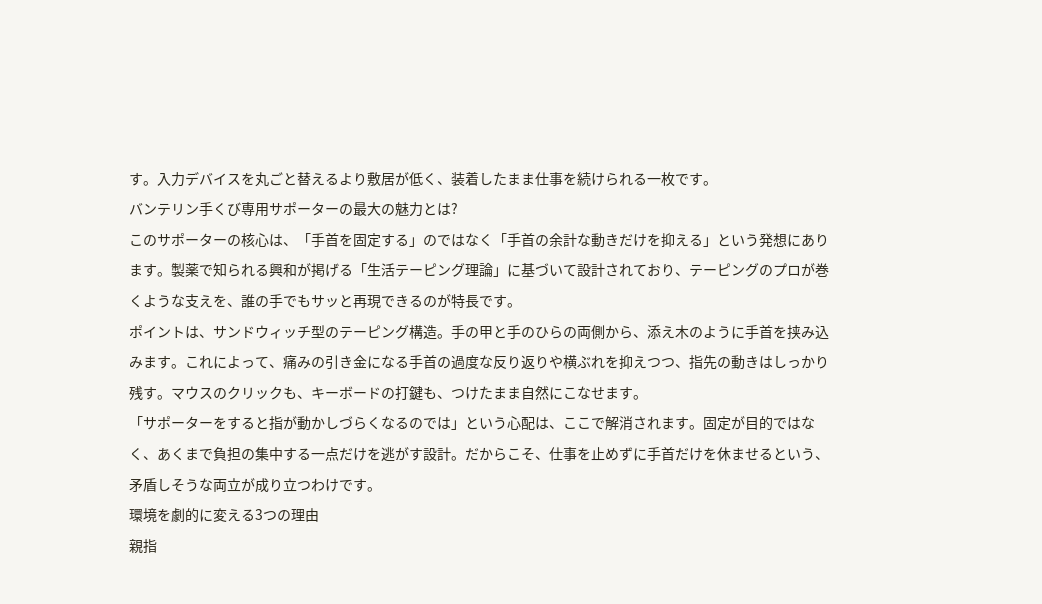す。入力デバイスを丸ごと替えるより敷居が低く、装着したまま仕事を続けられる一枚です。
バンテリン手くび専用サポーターの最大の魅力とは?
このサポーターの核心は、「手首を固定する」のではなく「手首の余計な動きだけを抑える」という発想にあります。製薬で知られる興和が掲げる「生活テーピング理論」に基づいて設計されており、テーピングのプロが巻くような支えを、誰の手でもサッと再現できるのが特長です。
ポイントは、サンドウィッチ型のテーピング構造。手の甲と手のひらの両側から、添え木のように手首を挟み込みます。これによって、痛みの引き金になる手首の過度な反り返りや横ぶれを抑えつつ、指先の動きはしっかり残す。マウスのクリックも、キーボードの打鍵も、つけたまま自然にこなせます。
「サポーターをすると指が動かしづらくなるのでは」という心配は、ここで解消されます。固定が目的ではなく、あくまで負担の集中する一点だけを逃がす設計。だからこそ、仕事を止めずに手首だけを休ませるという、矛盾しそうな両立が成り立つわけです。
環境を劇的に変える3つの理由
親指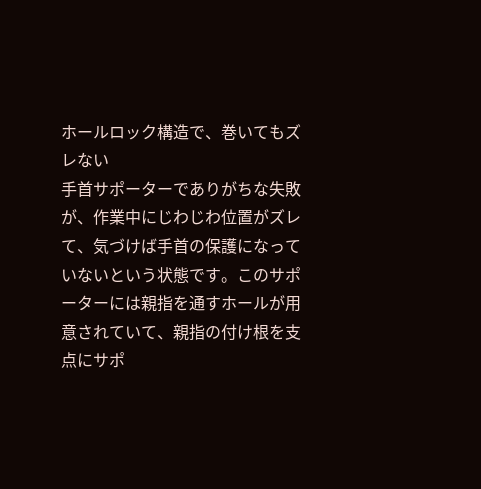ホールロック構造で、巻いてもズレない
手首サポーターでありがちな失敗が、作業中にじわじわ位置がズレて、気づけば手首の保護になっていないという状態です。このサポーターには親指を通すホールが用意されていて、親指の付け根を支点にサポ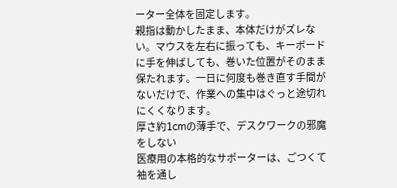ーター全体を固定します。
親指は動かしたまま、本体だけがズレない。マウスを左右に振っても、キーボードに手を伸ばしても、巻いた位置がそのまま保たれます。一日に何度も巻き直す手間がないだけで、作業への集中はぐっと途切れにくくなります。
厚さ約1cmの薄手で、デスクワークの邪魔をしない
医療用の本格的なサポーターは、ごつくて袖を通し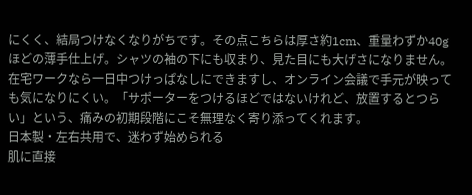にくく、結局つけなくなりがちです。その点こちらは厚さ約1cm、重量わずか40gほどの薄手仕上げ。シャツの袖の下にも収まり、見た目にも大げさになりません。
在宅ワークなら一日中つけっぱなしにできますし、オンライン会議で手元が映っても気になりにくい。「サポーターをつけるほどではないけれど、放置するとつらい」という、痛みの初期段階にこそ無理なく寄り添ってくれます。
日本製・左右共用で、迷わず始められる
肌に直接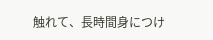触れて、長時間身につけ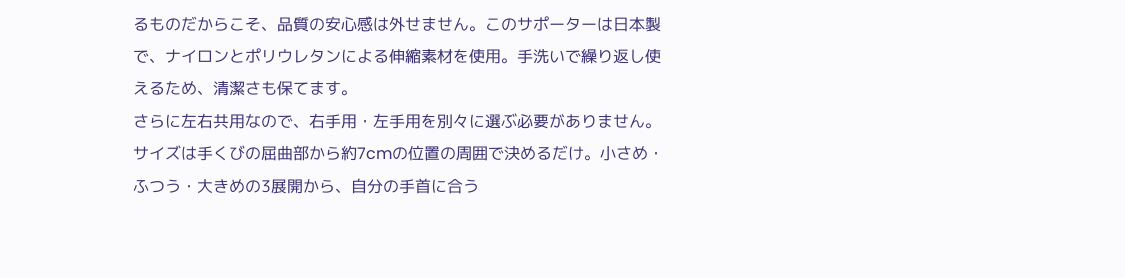るものだからこそ、品質の安心感は外せません。このサポーターは日本製で、ナイロンとポリウレタンによる伸縮素材を使用。手洗いで繰り返し使えるため、清潔さも保てます。
さらに左右共用なので、右手用・左手用を別々に選ぶ必要がありません。サイズは手くびの屈曲部から約7cmの位置の周囲で決めるだけ。小さめ・ふつう・大きめの3展開から、自分の手首に合う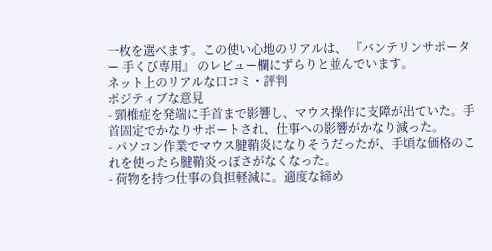一枚を選べます。この使い心地のリアルは、 『バンテリンサポーター 手くび専用』 のレビュー欄にずらりと並んでいます。
ネット上のリアルな口コミ・評判
ポジティブな意見
- 頸椎症を発端に手首まで影響し、マウス操作に支障が出ていた。手首固定でかなりサポートされ、仕事への影響がかなり減った。
- パソコン作業でマウス腱鞘炎になりそうだったが、手頃な価格のこれを使ったら腱鞘炎っぽさがなくなった。
- 荷物を持つ仕事の負担軽減に。適度な締め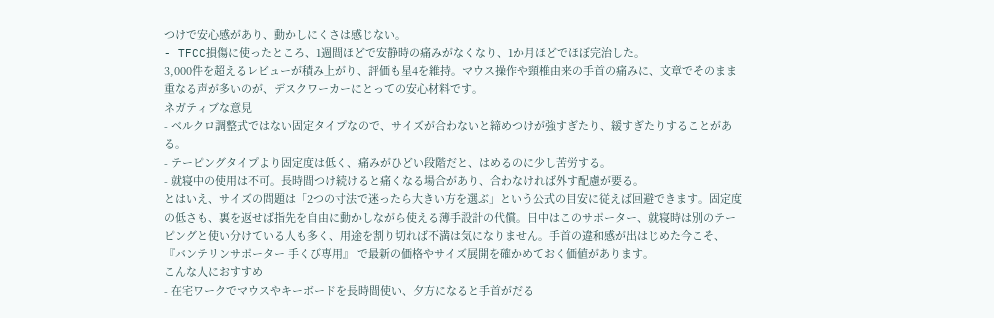つけで安心感があり、動かしにくさは感じない。
- TFCC損傷に使ったところ、1週間ほどで安静時の痛みがなくなり、1か月ほどでほぼ完治した。
3,000件を超えるレビューが積み上がり、評価も星4を維持。マウス操作や頸椎由来の手首の痛みに、文章でそのまま重なる声が多いのが、デスクワーカーにとっての安心材料です。
ネガティブな意見
- ベルクロ調整式ではない固定タイプなので、サイズが合わないと締めつけが強すぎたり、緩すぎたりすることがある。
- テーピングタイプより固定度は低く、痛みがひどい段階だと、はめるのに少し苦労する。
- 就寝中の使用は不可。長時間つけ続けると痛くなる場合があり、合わなければ外す配慮が要る。
とはいえ、サイズの問題は「2つの寸法で迷ったら大きい方を選ぶ」という公式の目安に従えば回避できます。固定度の低さも、裏を返せば指先を自由に動かしながら使える薄手設計の代償。日中はこのサポーター、就寝時は別のテーピングと使い分けている人も多く、用途を割り切れば不満は気になりません。手首の違和感が出はじめた今こそ、 『バンテリンサポーター 手くび専用』 で最新の価格やサイズ展開を確かめておく価値があります。
こんな人におすすめ
- 在宅ワークでマウスやキーボードを長時間使い、夕方になると手首がだる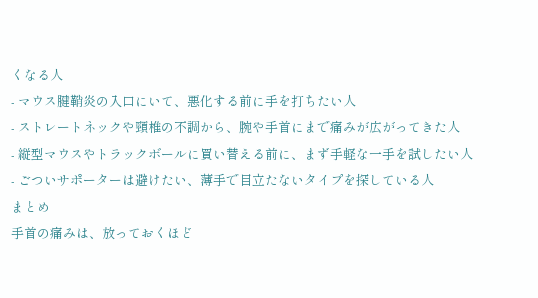くなる人
- マウス腱鞘炎の入口にいて、悪化する前に手を打ちたい人
- ストレートネックや頸椎の不調から、腕や手首にまで痛みが広がってきた人
- 縦型マウスやトラックボールに買い替える前に、まず手軽な一手を試したい人
- ごついサポーターは避けたい、薄手で目立たないタイプを探している人
まとめ
手首の痛みは、放っておくほど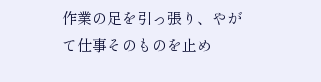作業の足を引っ張り、やがて仕事そのものを止め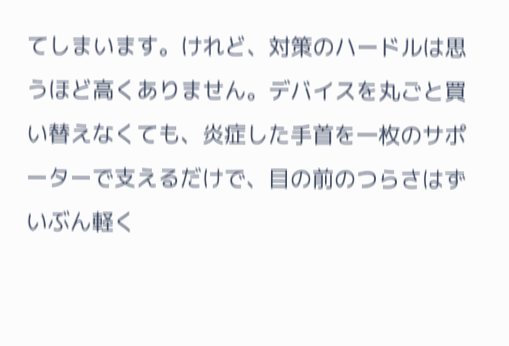てしまいます。けれど、対策のハードルは思うほど高くありません。デバイスを丸ごと買い替えなくても、炎症した手首を一枚のサポーターで支えるだけで、目の前のつらさはずいぶん軽く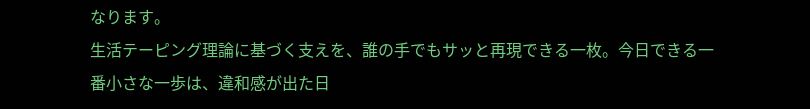なります。
生活テーピング理論に基づく支えを、誰の手でもサッと再現できる一枚。今日できる一番小さな一歩は、違和感が出た日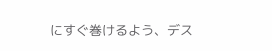にすぐ巻けるよう、デス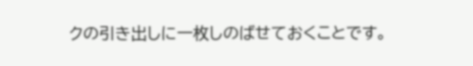クの引き出しに一枚しのばせておくことです。